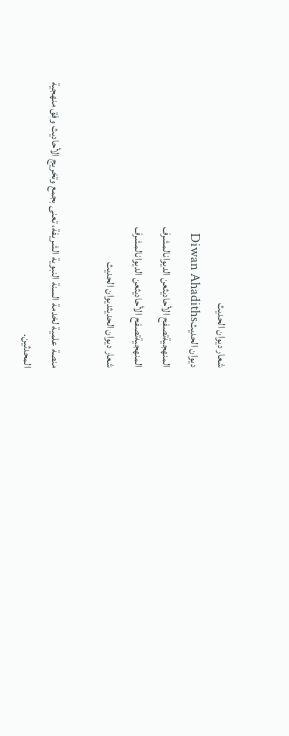شعار ديوان الحديث
ديوان الحديثDiwan Ahadiths
المنهجيةتصفح الأحاديثعن الديوانالمشرف
المنهجيةتصفح الأحاديثعن الديوانالمشرف
شعار ديوان الحديثديوان الحديث

منصة علمية لخدمة السنة النبوية الشريفة، تعنى بجمع وتخريج الأحاديث وفق منهجية المحدثين.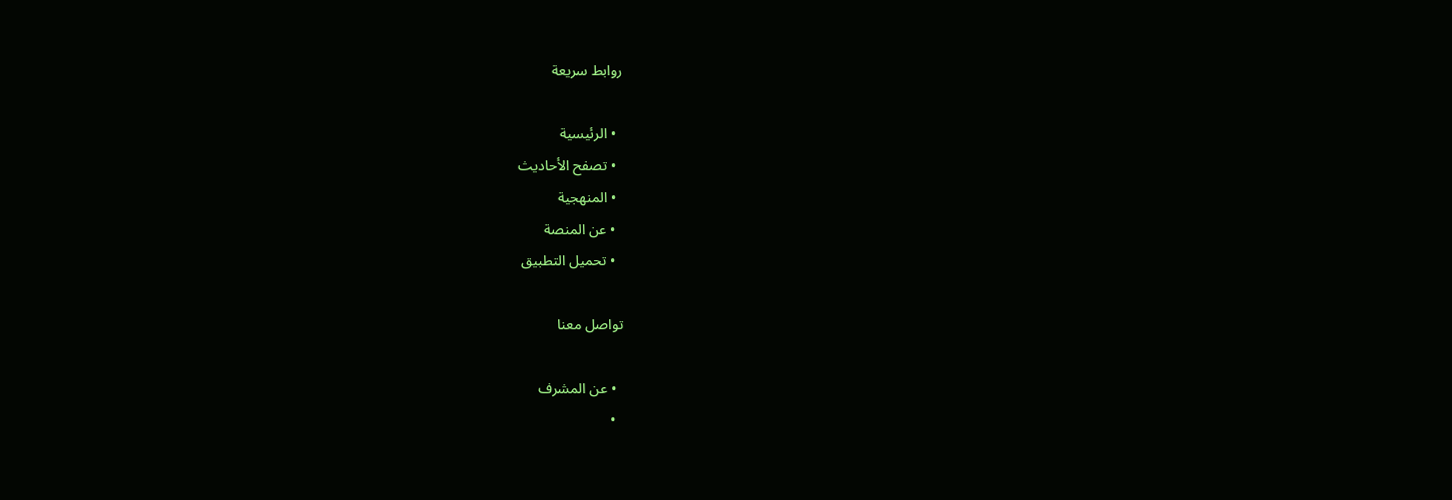روابط سريعة

  • الرئيسية
  • تصفح الأحاديث
  • المنهجية
  • عن المنصة
  • تحميل التطبيق

تواصل معنا

  • عن المشرف
  •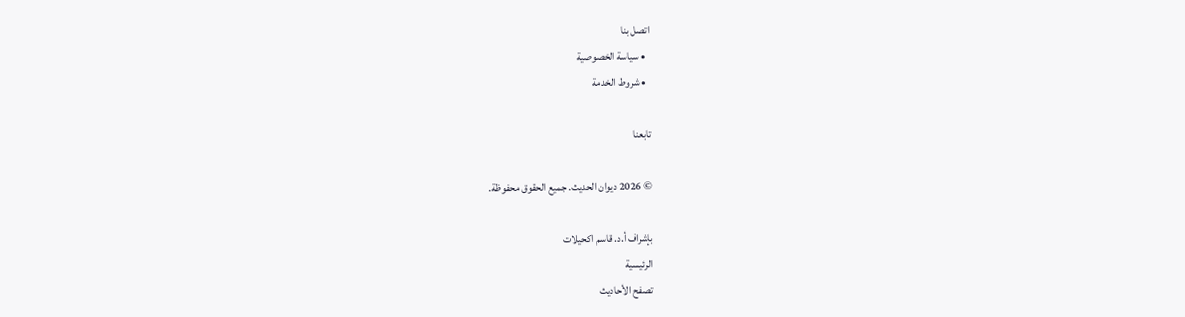اتصل بنا
  • سياسة الخصوصية
  • شروط الخدمة

تابعنا

© 2026 ديوان الحديث. جميع الحقوق محفوظة.

بإشراف أ.د. قاسم اكحيلات
الرئيسية
تصفح الأحاديث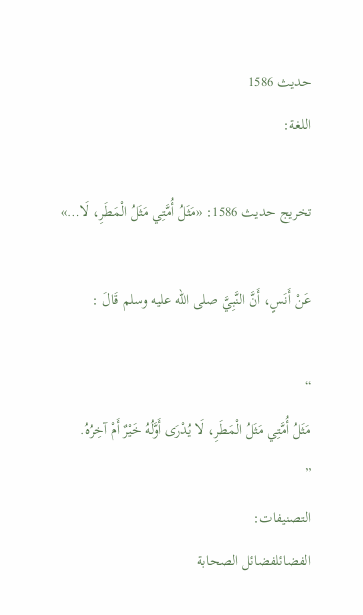حديث 1586
اللغة:

تخريج حديث 1586: «مَثَلُ أُمَّتِي مَثَلُ الْمَطَرِ، لَا…»

عَنْ أَنَسٍ، أَنَّ النَّبِيَّ صلى الله عليه وسلم قَالَ :

“
مَثَلُ أُمَّتِي مَثَلُ الْمَطَرِ، لَا يُدْرَى أَوَّلُهُ خَيْرٌ أَمْ آخِرُهُ.
”
التصنيفات:
الفضائلفضائل الصحابة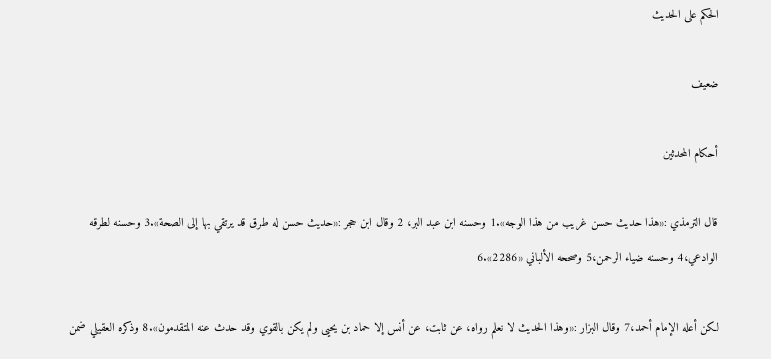الحكم على الحديث

ضعيف

أحكام المحدثين

قال الترمذي :«هذا حديث حسن غريب من هذا الوجه».1 وحسنه ابن عبد البر، 2 وقال ابن حجر :«حديث حسن له طرق قد يرتقي بها إلى الصحة».3 وحسنه لطرقه الوادعي،4 وحسنه ضياء الرحمن،5 وصححه الألباني «2286».6

لكن أعله الإمام أحمد،7 وقال البزار :«وهذا الحديث لا نعلم رواه، عن ثابت، عن أنس إلا حماد بن يحيى ولم يكن بالقوي وقد حدث عنه المتقدمون».8 وذكره العقيلي ضمن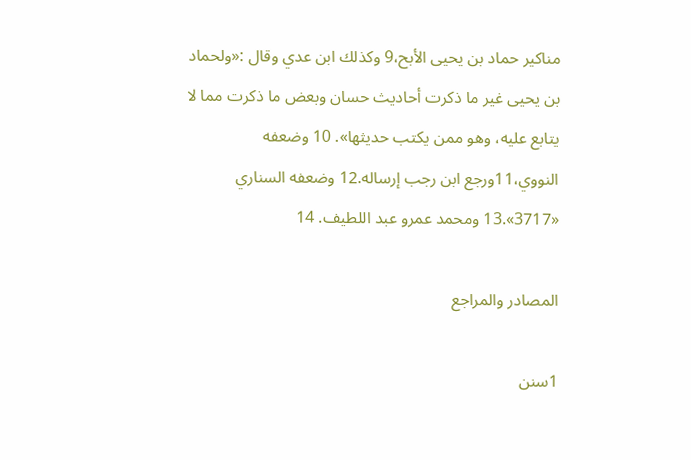مناكير حماد بن يحيى الأبح،9 وكذلك ابن عدي وقال :«ولحماد بن يحيى غير ما ذكرت أحاديث حسان وبعض ما ذكرت مما لا يتابع عليه، وهو ممن يكتب حديثها». 10 وضعفه النووي،11ورجع ابن رجب إرساله.12 وضعفه السناري «3717».13 ومحمد عمرو عبد اللطيف. 14

المصادر والمراجع

1سنن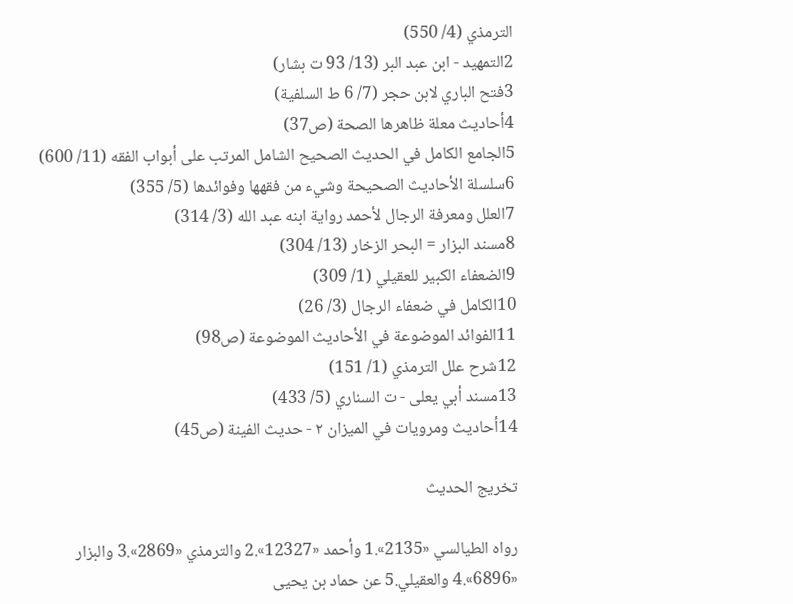الترمذي (4/ 550)
2التمهيد - ابن عبد البر (13/ 93 ت بشار)
3فتح الباري لابن حجر (7/ 6 ط السلفية)
4أحاديث معلة ظاهرها الصحة (ص37)
5الجامع الكامل في الحديث الصحيح الشامل المرتب على أبواب الفقه (11/ 600)
6سلسلة الأحاديث الصحيحة وشيء من فقهها وفوائدها (5/ 355)
7العلل ومعرفة الرجال لأحمد رواية ابنه عبد الله (3/ 314)
8مسند البزار = البحر الزخار (13/ 304)
9الضعفاء الكبير للعقيلي (1/ 309)
10الكامل في ضعفاء الرجال (3/ 26)
11الفوائد الموضوعة في الأحاديث الموضوعة (ص98)
12شرح علل الترمذي (1/ 151)
13مسند أبي يعلى - ت السناري (5/ 433)
14أحاديث ومرويات في الميزان ٢ - حديث الفينة (ص45)

تخريج الحديث

رواه الطيالسي «2135».1 وأحمد «12327».2 والترمذي «2869».3 والبزار «6896».4 والعقيلي.5 عن حماد بن يحيى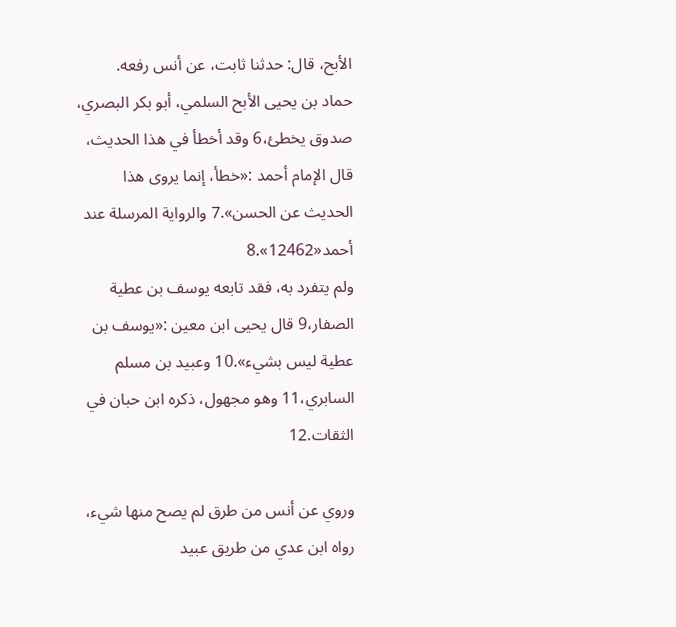الأبح، قال: حدثنا ثابت، عن أنس رفعه.
حماد بن يحيى الأبح السلمي، أبو بكر البصري، صدوق يخطئ،6 وقد أخطأ في هذا الحديث، قال الإمام أحمد :«خطأ، إنما يروى هذا الحديث عن الحسن».7 والرواية المرسلة عند أحمد«12462».8
ولم يتفرد به، فقد تابعه يوسف بن عطية الصفار،9 قال يحيى ابن معين :«يوسف بن عطية ليس بشيء».10 وعبيد بن مسلم السابري،11 وهو مجهول، ذكره ابن حبان في الثقات.12

وروي عن أنس من طرق لم يصح منها شيء، رواه ابن عدي من طريق عبيد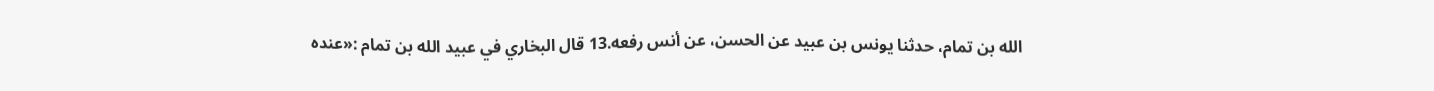الله بن تمام، حدثنا يونس بن عبيد عن الحسن، عن أنس رفعه.13 قال البخاري في عبيد الله بن تمام :«عنده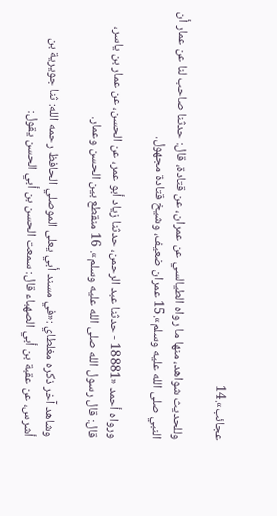عجائب».14

وللحديث شواهد، منها ما رواه الطيالسي عن عمران، عن قتادة، قال: حدثنا صاحب لنا عن عمار أن النبي صلى الله عليه وسلم».15 عمران ضعيف، وشيخ قتادة مجهول.

ورواه أحمد «18881 - حدثنا عبد الرحمن، حدثنا زياد أبو عمر، عن الحسن، عن عمار بن ياسر، قال: قال رسول الله صلى الله عليه وسلم». 16 منقطع بين الحسن وعمار.

وشاهد آخر ذكره مغلطاي :«في مسند أبي يعلى الموصلي الحافظ رحمه الله: ثنا جويرية بن أشرس، عن عقبة بن أبي الصهباء قال: سمعت الحسن بن أبي الحسن يقول: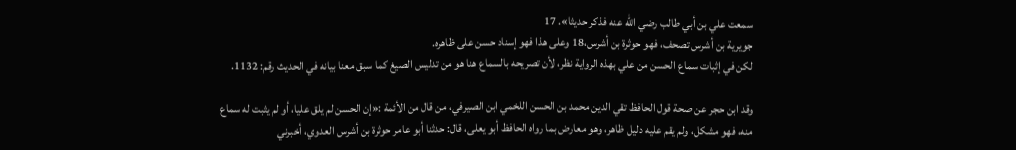سمعت علي بن أبي طالب رضي الله عنه فذكر حديثا». 17
جويرية بن أشرس تصحف، فهو حوثرة بن أشرس،18 وعلى هذا فهو إسناد حسن على ظاهره.
لكن في إثبات سماع الحسن من علي بهذه الرواية نظر، لأن تصريحه بالسماع هنا هو من تدليس الصيغ كما سبق معنا بيانه في الحديث رقم: 1132.

وقد ابن حجر عن صحة قول الحافظ تقي الدين محمد بن الحسن اللخمي ابن الصيرفي، من قال من الأئمة :«إن الحسن لم يلق عليا، أو لم يثبت له سماع منه، فهو مشكل، ولم يقم عليه دليل ظاهر، وهو معارض بما رواه الحافظ أبو يعلى، قال: حدثنا أبو عامر حوثرة بن أشرس العدوي، أخبرني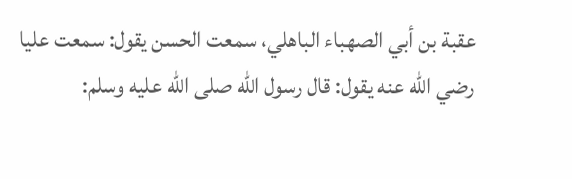عقبة بن أبي الصهباء الباهلي، سمعت الحسن يقول: سمعت عليا رضي الله عنه يقول: قال رسول الله صلى الله عليه وسلم: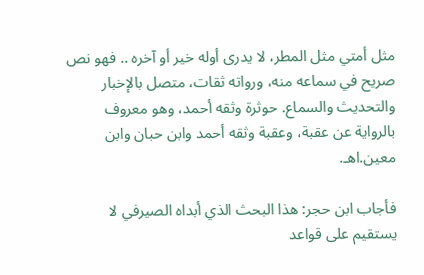مثل أمتي مثل المطر، لا يدرى أوله خير أو آخره .. فهو نص صريح في سماعه منه، ورواته ثقات، متصل بالإخبار والتحديث والسماع. حوثرة وثقه أحمد، وهو معروف بالرواية عن عقبة، وعقبة وثقه أحمد وابن حبان وابن معين.اهـ.

فأجاب ابن حجر: هذا البحث الذي أبداه الصيرفي لا يستقيم على قواعد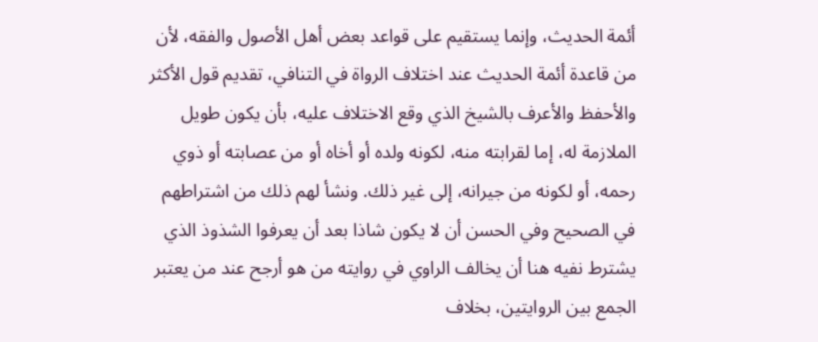أئمة الحديث، وإنما يستقيم على قواعد بعض أهل الأصول والفقه، لأن من قاعدة أئمة الحديث عند اختلاف الرواة في التنافي، تقديم قول الأكثر والأحفظ والأعرف بالشيخ الذي وقع الاختلاف عليه، بأن يكون طويل الملازمة له، إما لقرابته منه، لكونه ولده أو أخاه أو من عصابته أو ذوي رحمه، أو لكونه من جيرانه، إلى غير ذلك. ونشأ لهم ذلك من اشتراطهم في الصحيح وفي الحسن أن لا يكون شاذا بعد أن يعرفوا الشذوذ الذي يشترط نفيه هنا أن يخالف الراوي في روايته من هو أرجح عند من يعتبر الجمع بين الروايتين، بخلاف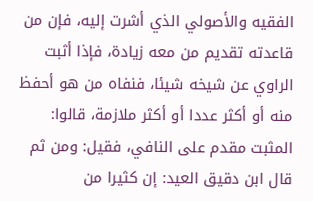الفقيه والأصولي الذي أشرت إليه، فإن من قاعدته تقديم من معه زيادة، فإذا أثبت الراوي عن شيخه شيئا، فنفاه من هو أحفظ منه أو أكثر عددا أو أكثر ملازمة، قالوا: المثبت مقدم على النافي، فقيل: ومن ثم قال ابن دقيق العيد: إن كثيرا من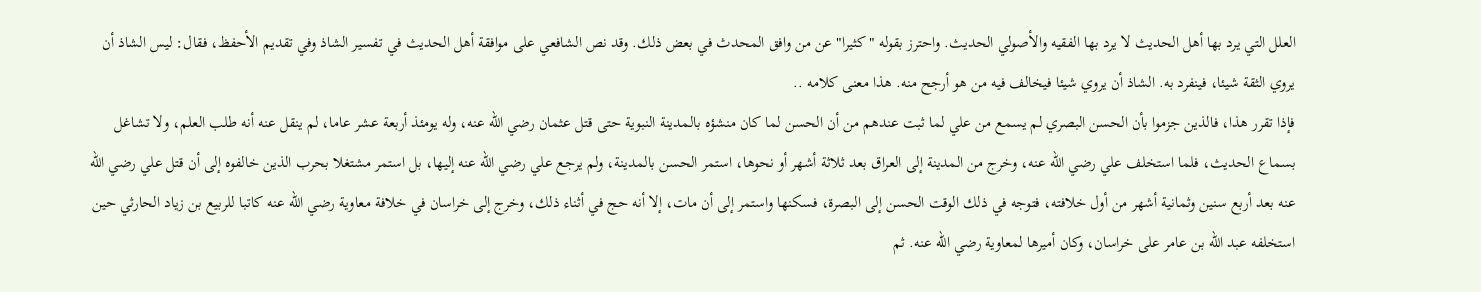العلل التي يرد بها أهل الحديث لا يرد بها الفقيه والأصولي الحديث. واحترز بقوله "كثيرا" عن من وافق المحدث في بعض ذلك. وقد نص الشافعي على موافقة أهل الحديث في تفسير الشاذ وفي تقديم الأحفظ، فقال: ليس الشاذ أن يروي الثقة شيئا، فينفرد به. الشاذ أن يروي شيئا فيخالف فيه من هو أرجح منه. هذا معنى كلامه ..
فإذا تقرر هذا، فالذين جزموا بأن الحسن البصري لم يسمع من علي لما ثبت عندهم من أن الحسن لما كان منشؤه بالمدينة النبوية حتى قتل عثمان رضي الله عنه، وله يومئذ أربعة عشر عاما، لم ينقل عنه أنه طلب العلم، ولا تشاغل بسماع الحديث، فلما استخلف علي رضي الله عنه، وخرج من المدينة إلى العراق بعد ثلاثة أشهر أو نحوها، استمر الحسن بالمدينة، ولم يرجع علي رضي الله عنه إليها، بل استمر مشتغلا بحرب الذين خالفوه إلى أن قتل علي رضي الله عنه بعد أربع سنين وثمانية أشهر من أول خلافته، فتوجه في ذلك الوقت الحسن إلى البصرة، فسكنها واستمر إلى أن مات، إلا أنه حج في أثناء ذلك، وخرج إلى خراسان في خلافة معاوية رضي الله عنه كاتبا للربيع بن زياد الحارثي حين استخلفه عبد الله بن عامر على خراسان، وكان أميرها لمعاوية رضي الله عنه. ثم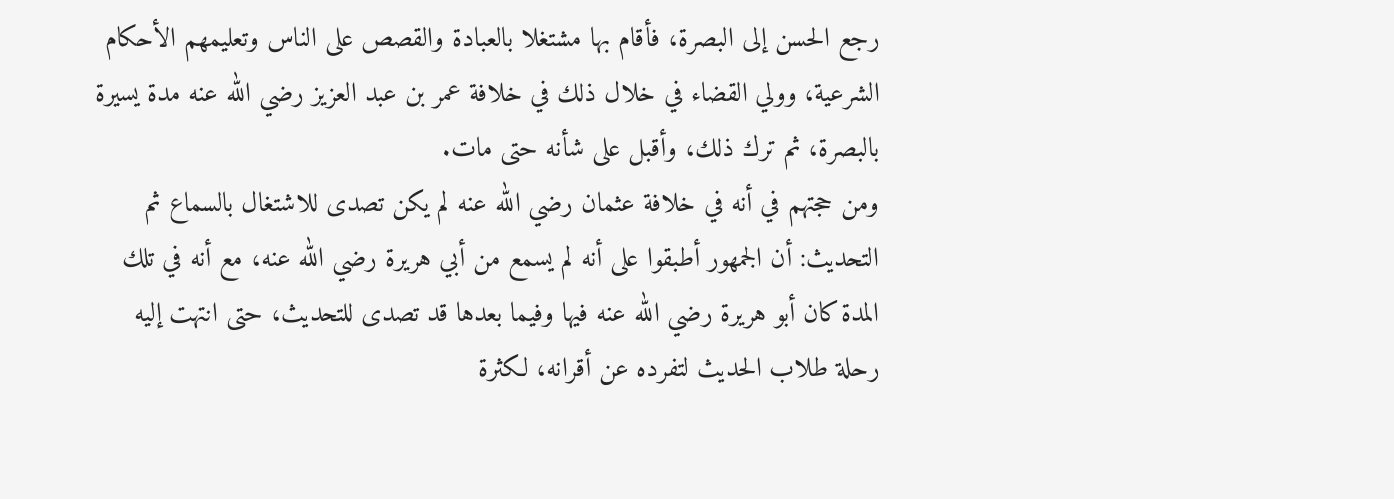رجع الحسن إلى البصرة، فأقام بها مشتغلا بالعبادة والقصص على الناس وتعليمهم الأحكام الشرعية، وولي القضاء في خلال ذلك في خلافة عمر بن عبد العزيز رضي الله عنه مدة يسيرة بالبصرة، ثم ترك ذلك، وأقبل على شأنه حتى مات.
ومن حجتهم في أنه في خلافة عثمان رضي الله عنه لم يكن تصدى للاشتغال بالسماع ثم التحديث: أن الجمهور أطبقوا على أنه لم يسمع من أبي هريرة رضي الله عنه، مع أنه في تلك المدة كان أبو هريرة رضي الله عنه فيها وفيما بعدها قد تصدى للتحديث، حتى انتهت إليه رحلة طلاب الحديث لتفرده عن أقرانه، لكثرة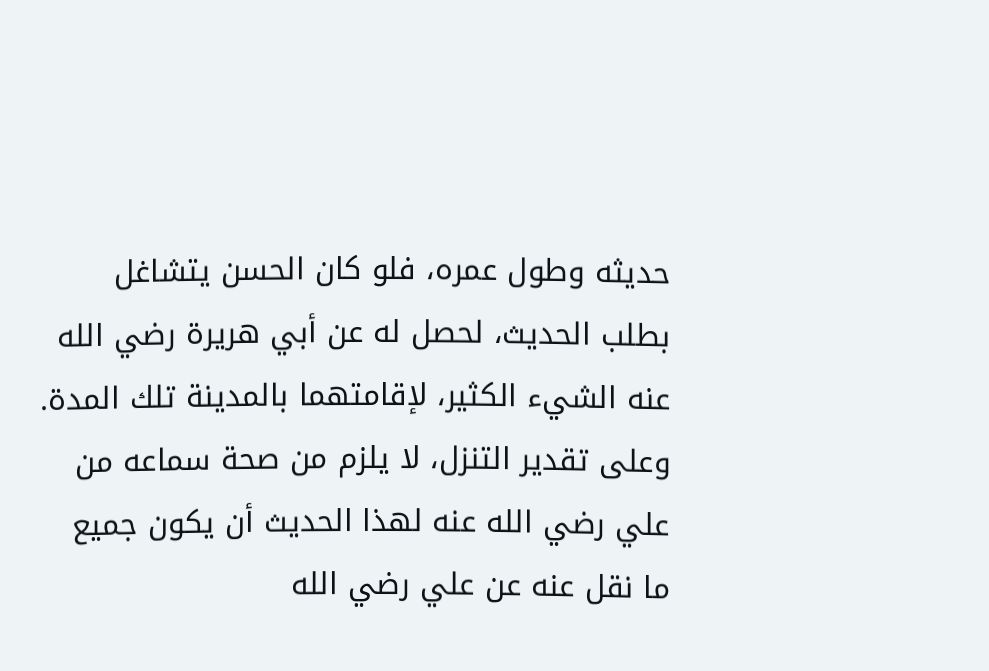حديثه وطول عمره، فلو كان الحسن يتشاغل بطلب الحديث، لحصل له عن أبي هريرة رضي الله عنه الشيء الكثير، لإقامتهما بالمدينة تلك المدة.
وعلى تقدير التنزل، لا يلزم من صحة سماعه من علي رضي الله عنه لهذا الحديث أن يكون جميع ما نقل عنه عن علي رضي الله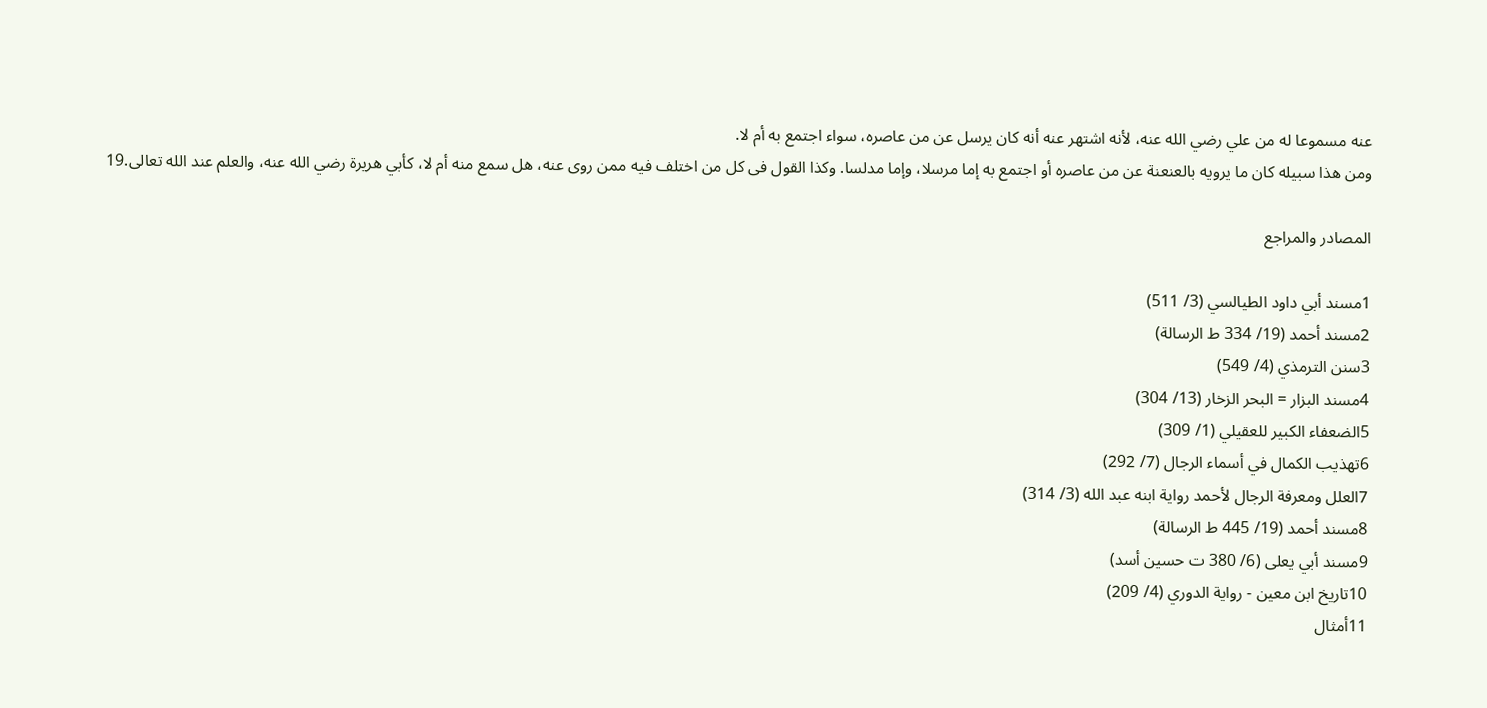عنه مسموعا له من علي رضي الله عنه، لأنه اشتهر عنه أنه كان يرسل عن من عاصره، سواء اجتمع به أم لا.
ومن هذا سبيله كان ما يرويه بالعنعنة عن من عاصره أو اجتمع به إما مرسلا، وإما مدلسا. وكذا القول فى كل من اختلف فيه ممن روى عنه، هل سمع منه أم لا، كأبي هريرة رضي الله عنه، والعلم عند الله تعالى.19

المصادر والمراجع

1مسند أبي داود الطيالسي (3/ 511)
2مسند أحمد (19/ 334 ط الرسالة)
3سنن الترمذي (4/ 549)
4مسند البزار = البحر الزخار (13/ 304)
5الضعفاء الكبير للعقيلي (1/ 309)
6تهذيب الكمال في أسماء الرجال (7/ 292)
7العلل ومعرفة الرجال لأحمد رواية ابنه عبد الله (3/ 314)
8مسند أحمد (19/ 445 ط الرسالة)
9مسند أبي يعلى (6/ 380 ت حسين أسد)
10تاريخ ابن معين - رواية الدوري (4/ 209)
11أمثال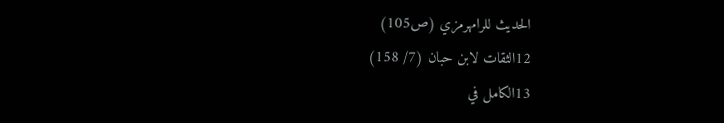الحديث للرامهرمزي (ص105)
12الثقات لابن حبان (7/ 158)
13الكامل في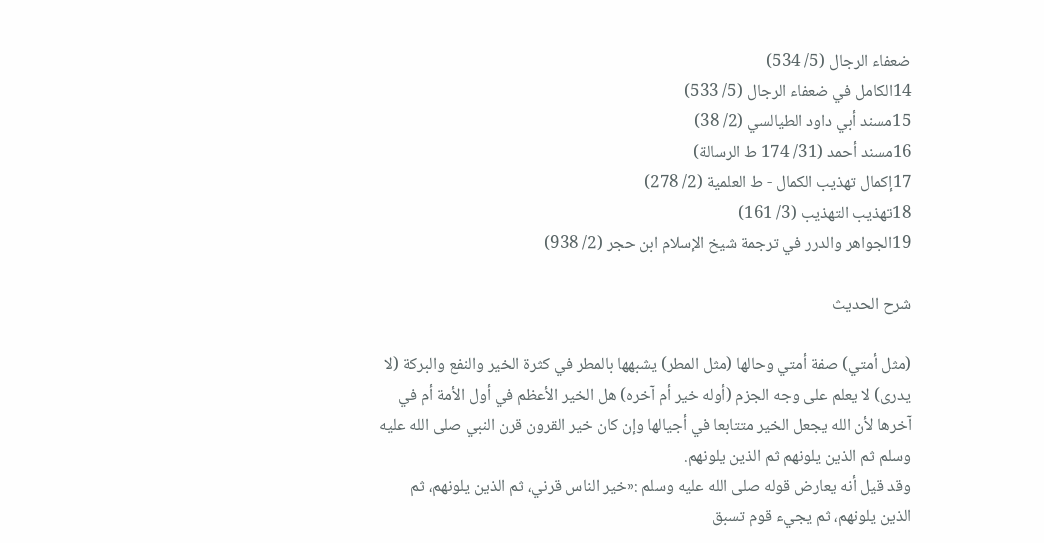ضعفاء الرجال (5/ 534)
14الكامل في ضعفاء الرجال (5/ 533)
15مسند أبي داود الطيالسي (2/ 38)
16مسند أحمد (31/ 174 ط الرسالة)
17إكمال تهذيب الكمال - ط العلمية (2/ 278)
18تهذيب التهذيب (3/ 161)
19الجواهر والدرر في ترجمة شيخ الإسلام ابن حجر (2/ 938)

شرح الحديث

(مثل أمتي) صفة أمتي وحالها (مثل المطر) يشبهها بالمطر في كثرة الخير والنفع والبركة (لا يدرى) لا يعلم على وجه الجزم (أوله خير أم آخره) هل الخير الأعظم في أول الأمة أم في آخرها لأن الله يجعل الخير متتابعا في أجيالها وإن كان خير القرون قرن النبي صلى الله عليه وسلم ثم الذين يلونهم ثم الذين يلونهم.
وقد قيل أنه يعارض قوله صلى الله عليه وسلم :«خير الناس قرني، ثم الذين يلونهم، ثم الذين يلونهم، ثم يجيء قوم تسبق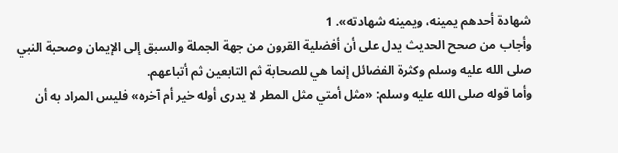شهادة أحدهم يمينه، ويمينه شهادته». 1
وأجاب من صحح الحديث يدل على أن أفضلية القرون من جهة الجملة والسبق إلى الإيمان وصحبة النبي صلى الله عليه وسلم وكثرة الفضائل إنما هي للصحابة ثم التابعين ثم أتباعهم.
وأما قوله صلى الله عليه وسلم: «مثل أمتي مثل المطر لا يدرى أوله خير أم آخره» فليس المراد به أن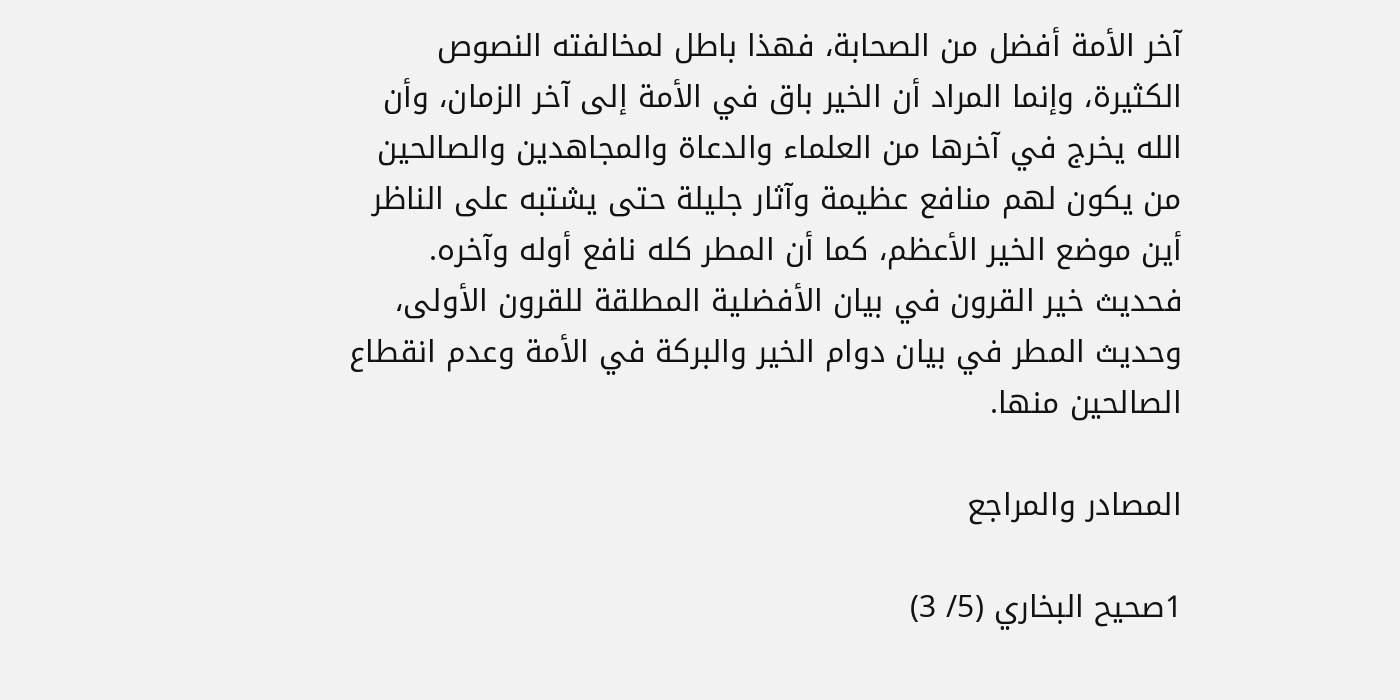آخر الأمة أفضل من الصحابة، فهذا باطل لمخالفته النصوص الكثيرة، وإنما المراد أن الخير باق في الأمة إلى آخر الزمان، وأن الله يخرج في آخرها من العلماء والدعاة والمجاهدين والصالحين من يكون لهم منافع عظيمة وآثار جليلة حتى يشتبه على الناظر أين موضع الخير الأعظم، كما أن المطر كله نافع أوله وآخره.
فحديث خير القرون في بيان الأفضلية المطلقة للقرون الأولى، وحديث المطر في بيان دوام الخير والبركة في الأمة وعدم انقطاع الصالحين منها.

المصادر والمراجع

1صحيح البخاري (5/ 3)